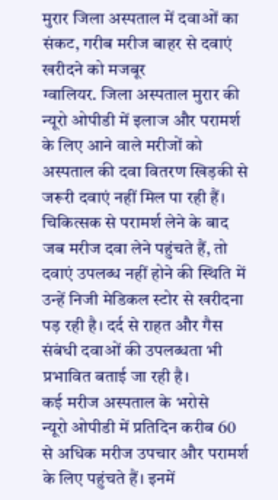मुरार जिला अस्पताल में दवाओं का संकट, गरीब मरीज बाहर से दवाएं खरीदने को मजबूर
ग्वालियर. जिला अस्पताल मुरार की न्यूरो ओपीडी में इलाज और परामर्श के लिए आने वाले मरीजों को अस्पताल की दवा वितरण खिड़की से जरूरी दवाएं नहीं मिल पा रही हैं। चिकित्सक से परामर्श लेने के बाद जब मरीज दवा लेने पहुंचते हैं, तो दवाएं उपलब्ध नहीं होने की स्थिति में उन्हें निजी मेडिकल स्टोर से खरीदना पड़ रही है। दर्द से राहत और गैस संबंधी दवाओं की उपलब्धता भी प्रभावित बताई जा रही है।
कई मरीज अस्पताल के भरोसे
न्यूरो ओपीडी में प्रतिदिन करीब 60 से अधिक मरीज उपचार और परामर्श के लिए पहुंचते हैं। इनमें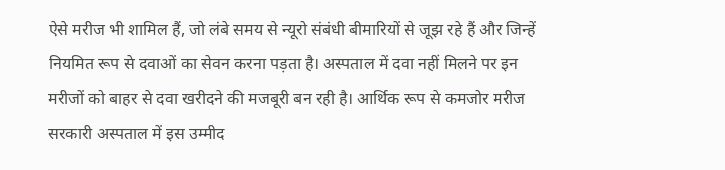ऐसे मरीज भी शामिल हैं, जो लंबे समय से न्यूरो संबंधी बीमारियों से जूझ रहे हैं और जिन्हें नियमित रूप से दवाओं का सेवन करना पड़ता है। अस्पताल में दवा नहीं मिलने पर इन मरीजों को बाहर से दवा खरीदने की मजबूरी बन रही है। आर्थिक रूप से कमजोर मरीज सरकारी अस्पताल में इस उम्मीद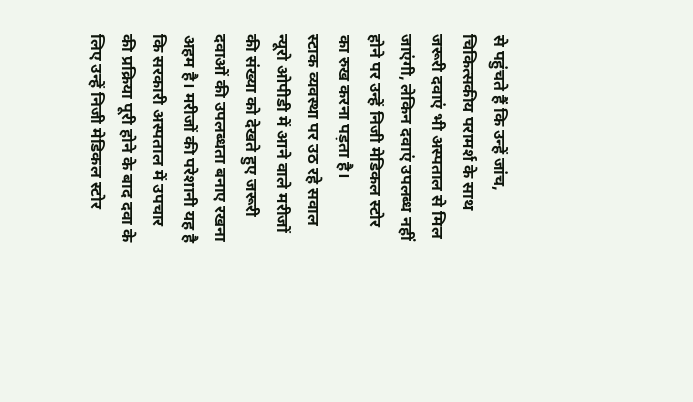से पहुंचते हैं कि उन्हें जांच, चिकित्सकीय परामर्श के साथ जरूरी दवाएं भी अस्पताल से मिल जाएंगी, लेकिन दवाएं उपलब्ध नहीं होने पर उन्हें निजी मेडिकल स्टोर का रुख करना पड़ता है।
स्टाक व्यवस्था पर उठ रहे सवाल
न्यूरो ओपीडी में आने वाले मरीजों की संख्या को देखते हुए जरूरी दवाओं की उपलब्धता बनाए रखना अहम है। मरीजों की परेशानी यह है कि सरकारी अस्पताल में उपचार की प्रक्रिया पूरी होने के बाद दवा के लिए उन्हें निजी मेडिकल स्टोर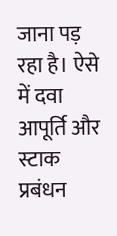जाना पड़ रहा है। ऐसे में दवा आपूर्ति और स्टाक प्रबंधन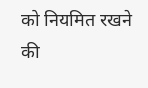को नियमित रखने की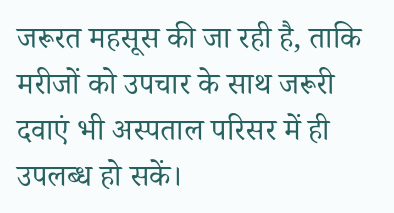जरूरत महसूस की जा रही है, ताकि मरीजों को उपचार के साथ जरूरी दवाएं भी अस्पताल परिसर में ही उपलब्ध हो सकें।